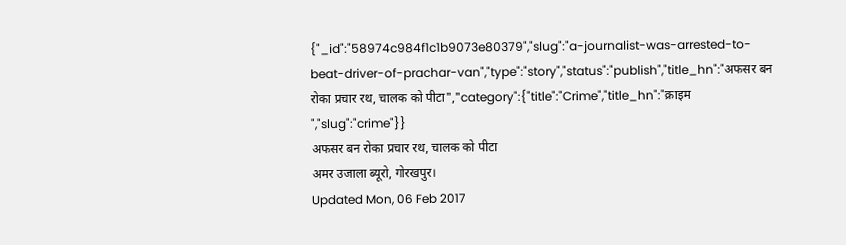{"_id":"58974c984f1c1b9073e80379","slug":"a-journalist-was-arrested-to-beat-driver-of-prachar-van","type":"story","status":"publish","title_hn":"अफसर बन रोका प्रचार रथ, चालक को पीटा","category":{"title":"Crime","title_hn":"क्राइम ","slug":"crime"}}
अफसर बन रोका प्रचार रथ, चालक को पीटा
अमर उजाला ब्यूरो, गोरखपुर।
Updated Mon, 06 Feb 2017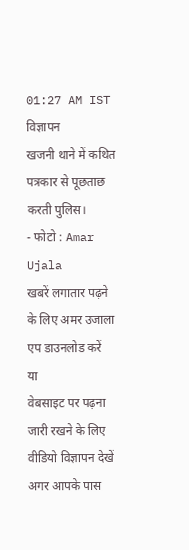01:27 AM IST
विज्ञापन
खजनी थाने में कथित पत्रकार से पूछताछ करती पुलिस।
- फोटो : Amar Ujala
खबरें लगातार पढ़ने के लिए अमर उजाला एप डाउनलोड करें
या
वेबसाइट पर पढ़ना जारी रखने के लिए वीडियो विज्ञापन देखें
अगर आपके पास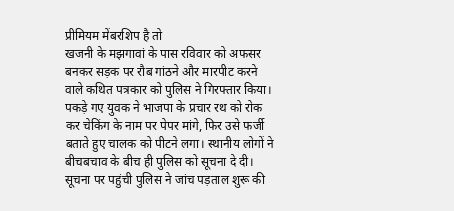प्रीमियम मेंबरशिप है तो
खजनी के मझगावां के पास रविवार को अफसर बनकर सड़क पर रौब गांठने और मारपीट करने वाले कथित पत्रकार को पुलिस ने गिरफ्तार किया। पकड़े गए युवक ने भाजपा के प्रचार रथ को रोक कर चेकिंग के नाम पर पेपर मांगे, फिर उसे फर्जी बताते हुए चालक को पीटने लगा। स्थानीय लोगों ने बीचबचाव के बीच ही पुलिस को सूचना दे दी। सूचना पर पहुंची पुलिस ने जांच पड़ताल शुरू की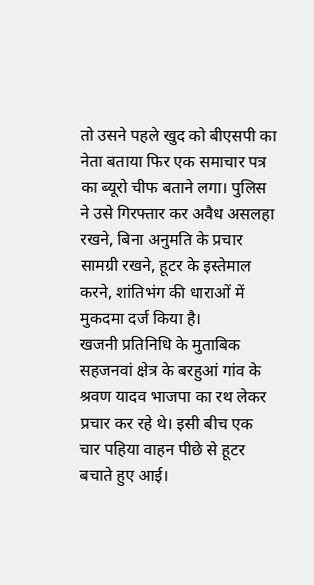तो उसने पहले खुद को बीएसपी का नेता बताया फिर एक समाचार पत्र का ब्यूरो चीफ बताने लगा। पुलिस ने उसे गिरफ्तार कर अवैध असलहा रखने, बिना अनुमति के प्रचार सामग्री रखने, हूटर के इस्तेमाल करने, शांतिभंग की धाराओं में मुकदमा दर्ज किया है।
खजनी प्रतिनिधि के मुताबिक सहजनवां क्षेत्र के बरहुआं गांव के श्रवण यादव भाजपा का रथ लेकर प्रचार कर रहे थे। इसी बीच एक चार पहिया वाहन पीछे से हूटर बचाते हुए आई।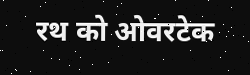रथ को ओवरटेक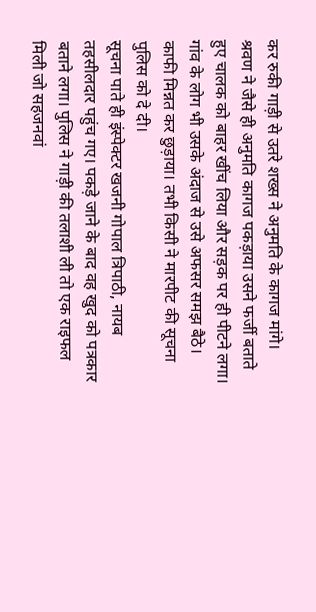कर रुकी गाड़ी से उतरे शख्स ने अनुमति के कागज मांगे। श्रवण ने जैसे ही अनुमति कागज पकड़ाया उसने फर्जी बताते हुए चालक को बाहर खींच लिया और सड़क पर ही पीटने लगा। गांव के लोग भी उसके अंदाज से उसे अफसर समझ बैठे। काफी मिन्नत कर छुड़ाया। तभी किसी ने मारपीट की सूचना पुलिस को दे दी।
सूचना पाते ही इंस्पेक्टर खजनी गोपाल त्रिपाठी, नायब तहसीलदार पहुंच गए। पकड़े जाने के बाद वह खुद को पत्रकार बताने लगा। पुलिस ने गाड़ी की तलाशी ली तो एक राइफल मिली जो सहजनवां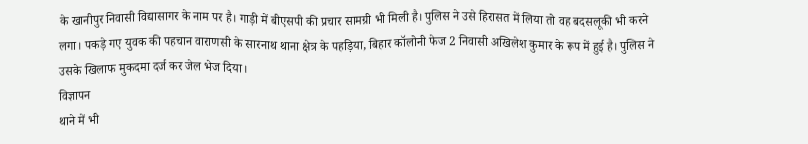के खानीपुर निवासी विद्यासागर के नाम पर है। गाड़ी में बीएसपी की प्रचार सामग्री भी मिली है। पुलिस ने उसे हिरासत में लिया तो वह बदसलूकी भी करने लगा। पकड़े गए युवक की पहचान वाराणसी के सारनाथ थाना क्षेत्र के पहड़िया, बिहार कॉलोनी फेज 2 निवासी अखिलेश कुमार के रूप में हुई है। पुलिस ने उसके खिलाफ मुकदमा दर्ज कर जेल भेज दिया।
विज्ञापन
थाने में भी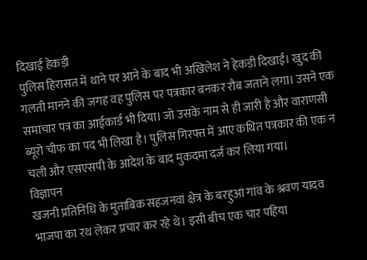दिखाई हेकड़ी
पुलिस हिरासत में थाने पर आने के बाद भी अखिलेश ने हेकड़ी दिखाई। खुद की गलती मानने की जगह वह पुलिस पर पत्रकार बनकर रौब जताने लगा। उसने एक समाचार पत्र का आईकार्ड भी दिया। जो उसके नाम से ही जारी है और वाराणसी ब्यूरो चीफ का पद भी लिखा है। पुलिस गिरफ्त में आए कथित पत्रकार की एक न चली और एसएसपी के आदेश के बाद मुकदमा दर्ज कर लिया गया।
विज्ञापन
खजनी प्रतिनिधि के मुताबिक सहजनवां क्षेत्र के बरहुआं गांव के श्रवण यादव भाजपा का रथ लेकर प्रचार कर रहे थे। इसी बीच एक चार पहिया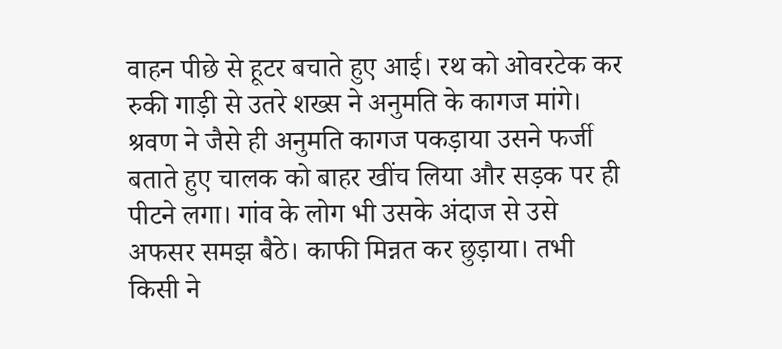वाहन पीछे से हूटर बचाते हुए आई। रथ को ओवरटेक कर रुकी गाड़ी से उतरे शख्स ने अनुमति के कागज मांगे। श्रवण ने जैसे ही अनुमति कागज पकड़ाया उसने फर्जी बताते हुए चालक को बाहर खींच लिया और सड़क पर ही पीटने लगा। गांव के लोग भी उसके अंदाज से उसे अफसर समझ बैठे। काफी मिन्नत कर छुड़ाया। तभी किसी ने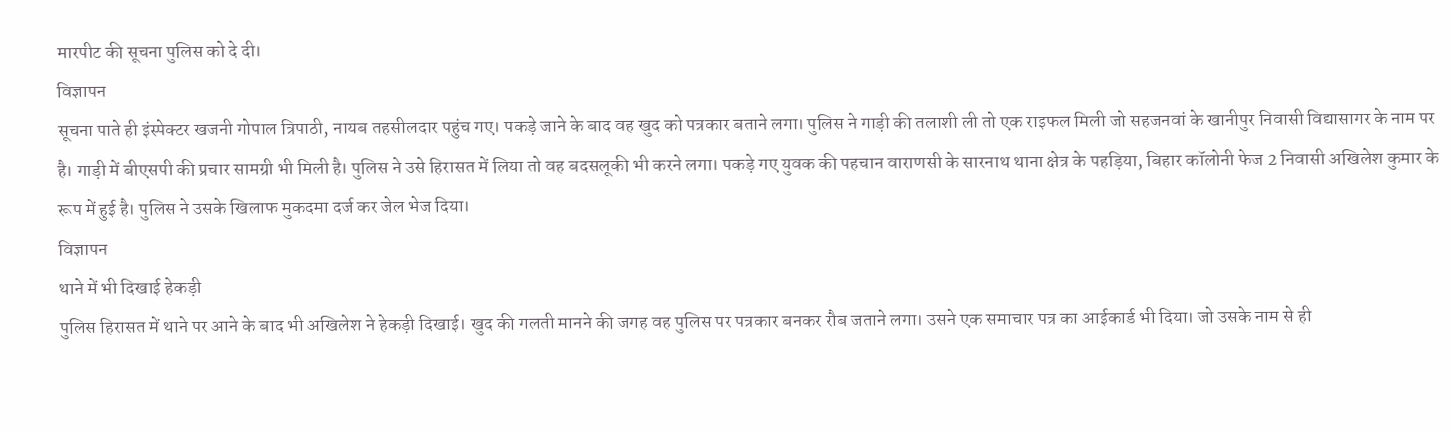मारपीट की सूचना पुलिस को दे दी।
विज्ञापन
सूचना पाते ही इंस्पेक्टर खजनी गोपाल त्रिपाठी, नायब तहसीलदार पहुंच गए। पकड़े जाने के बाद वह खुद को पत्रकार बताने लगा। पुलिस ने गाड़ी की तलाशी ली तो एक राइफल मिली जो सहजनवां के खानीपुर निवासी विद्यासागर के नाम पर है। गाड़ी में बीएसपी की प्रचार सामग्री भी मिली है। पुलिस ने उसे हिरासत में लिया तो वह बदसलूकी भी करने लगा। पकड़े गए युवक की पहचान वाराणसी के सारनाथ थाना क्षेत्र के पहड़िया, बिहार कॉलोनी फेज 2 निवासी अखिलेश कुमार के रूप में हुई है। पुलिस ने उसके खिलाफ मुकदमा दर्ज कर जेल भेज दिया।
विज्ञापन
थाने में भी दिखाई हेकड़ी
पुलिस हिरासत में थाने पर आने के बाद भी अखिलेश ने हेकड़ी दिखाई। खुद की गलती मानने की जगह वह पुलिस पर पत्रकार बनकर रौब जताने लगा। उसने एक समाचार पत्र का आईकार्ड भी दिया। जो उसके नाम से ही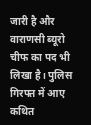जारी है और वाराणसी ब्यूरो चीफ का पद भी लिखा है। पुलिस गिरफ्त में आए कथित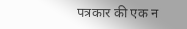पत्रकार की एक न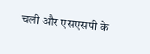चली और एसएसपी के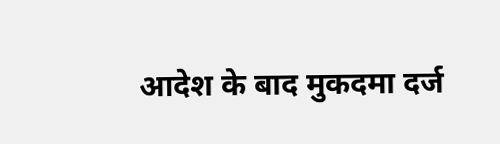आदेश के बाद मुकदमा दर्ज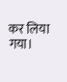कर लिया गया।